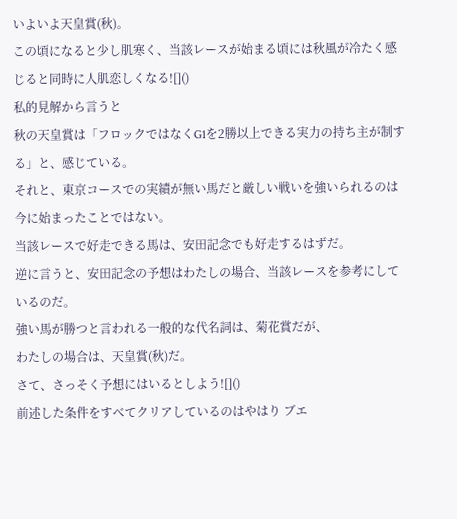いよいよ天皇賞(秋)。
この頃になると少し肌寒く、当該レースが始まる頃には秋風が冷たく感じると同時に人肌恋しくなる![]()
私的見解から言うと
秋の天皇賞は「フロックではなくG1を2勝以上できる実力の持ち主が制する」と、感じている。
それと、東京コースでの実績が無い馬だと厳しい戦いを強いられるのは今に始まったことではない。
当該レースで好走できる馬は、安田記念でも好走するはずだ。
逆に言うと、安田記念の予想はわたしの場合、当該レースを参考にしているのだ。
強い馬が勝つと言われる一般的な代名詞は、菊花賞だが、
わたしの場合は、天皇賞(秋)だ。
さて、さっそく予想にはいるとしよう![]()
前述した条件をすべてクリアしているのはやはり ブエ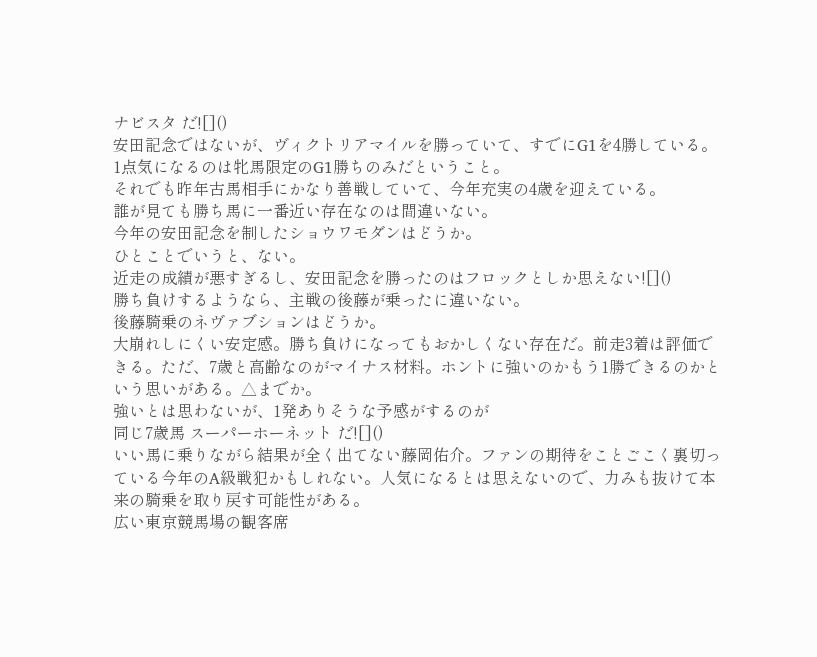ナビスタ だ![]()
安田記念ではないが、ヴィクトリアマイルを勝っていて、すでにG1を4勝している。
1点気になるのは牝馬限定のG1勝ちのみだということ。
それでも昨年古馬相手にかなり善戦していて、今年充実の4歳を迎えている。
誰が見ても勝ち馬に一番近い存在なのは間違いない。
今年の安田記念を制したショウワモダンはどうか。
ひとことでいうと、ない。
近走の成績が悪すぎるし、安田記念を勝ったのはフロックとしか思えない![]()
勝ち負けするようなら、主戦の後藤が乗ったに違いない。
後藤騎乗のネヴァブションはどうか。
大崩れしにくい安定感。勝ち負けになってもおかしくない存在だ。前走3着は評価できる。ただ、7歳と高齢なのがマイナス材料。ホントに強いのかもう1勝できるのかという思いがある。△までか。
強いとは思わないが、1発ありそうな予感がするのが
同じ7歳馬 スーパーホーネット だ![]()
いい馬に乗りながら結果が全く出てない藤岡佑介。ファンの期待をことごこく裏切っている今年のA級戦犯かもしれない。人気になるとは思えないので、力みも抜けて本来の騎乗を取り戻す可能性がある。
広い東京競馬場の観客席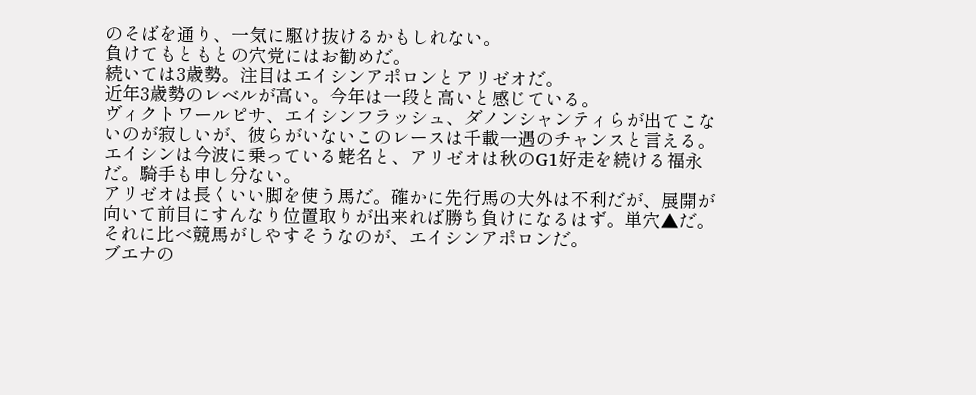のそばを通り、一気に駆け抜けるかもしれない。
負けてもともとの穴党にはお勧めだ。
続いては3歳勢。注目はエイシンアポロンとアリゼオだ。
近年3歳勢のレベルが高い。今年は一段と高いと感じている。
ヴィクトワールピサ、エイシンフラッシュ、ダノンシャンティらが出てこないのが寂しいが、彼らがいないこのレースは千載一遇のチャンスと言える。
エイシンは今波に乗っている蛯名と、アリゼオは秋のG1好走を続ける福永だ。騎手も申し分ない。
アリゼオは長くいい脚を使う馬だ。確かに先行馬の大外は不利だが、展開が向いて前目にすんなり位置取りが出来れば勝ち負けになるはず。単穴▲だ。
それに比べ競馬がしやすそうなのが、エイシンアポロンだ。
ブエナの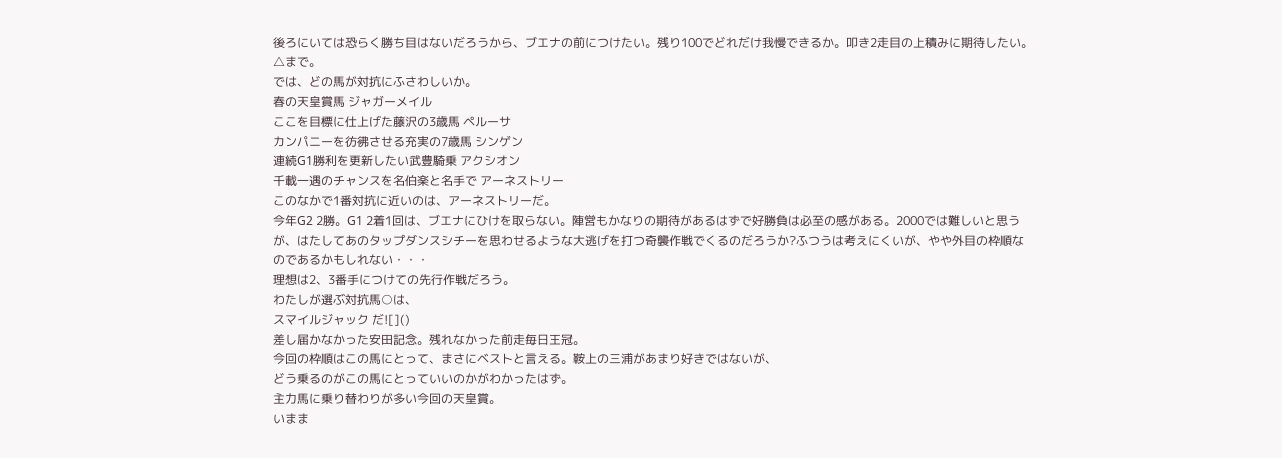後ろにいては恐らく勝ち目はないだろうから、ブエナの前につけたい。残り100でどれだけ我慢できるか。叩き2走目の上積みに期待したい。△まで。
では、どの馬が対抗にふさわしいか。
春の天皇賞馬 ジャガーメイル
ここを目標に仕上げた藤沢の3歳馬 ペルーサ
カンパニーを彷彿させる充実の7歳馬 シンゲン
連続G1勝利を更新したい武豊騎乗 アクシオン
千載一遇のチャンスを名伯楽と名手で アーネストリー
このなかで1番対抗に近いのは、アーネストリーだ。
今年G2 2勝。G1 2着1回は、ブエナにひけを取らない。陣営もかなりの期待があるはずで好勝負は必至の感がある。2000では難しいと思うが、はたしてあのタップダンスシチーを思わせるような大逃げを打つ奇襲作戦でくるのだろうか?ふつうは考えにくいが、やや外目の枠順なのであるかもしれない・・・
理想は2、3番手につけての先行作戦だろう。
わたしが選ぶ対抗馬○は、
スマイルジャック だ![]()
差し届かなかった安田記念。残れなかった前走毎日王冠。
今回の枠順はこの馬にとって、まさにベストと言える。鞍上の三浦があまり好きではないが、
どう乗るのがこの馬にとっていいのかがわかったはず。
主力馬に乗り替わりが多い今回の天皇賞。
いまま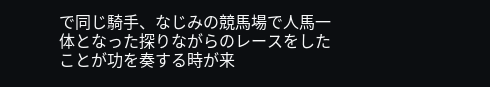で同じ騎手、なじみの競馬場で人馬一体となった探りながらのレースをしたことが功を奏する時が来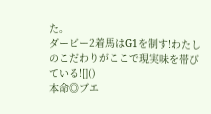た。
ダービー2着馬はG1を制す!わたしのこだわりがここで現実味を帯びている![]()
本命◎ブエ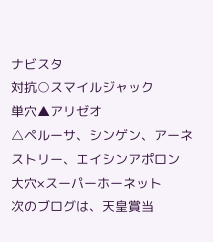ナビスタ
対抗○スマイルジャック
単穴▲アリゼオ
△ペルーサ、シンゲン、アーネストリー、エイシンアポロン
大穴×スーパーホーネット
次のブログは、天皇賞当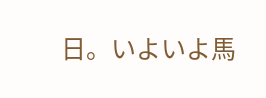日。いよいよ馬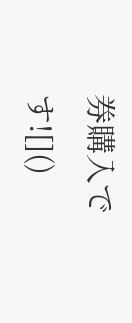券購入です![]()